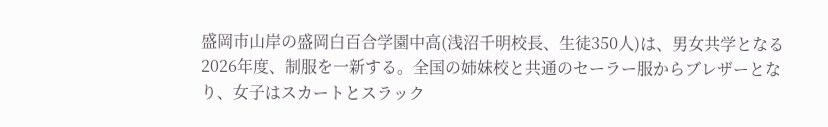盛岡市山岸の盛岡白百合学園中高(浅沼千明校長、生徒350人)は、男女共学となる2026年度、制服を一新する。全国の姉妹校と共通のセーラー服からブレザーとなり、女子はスカートとスラック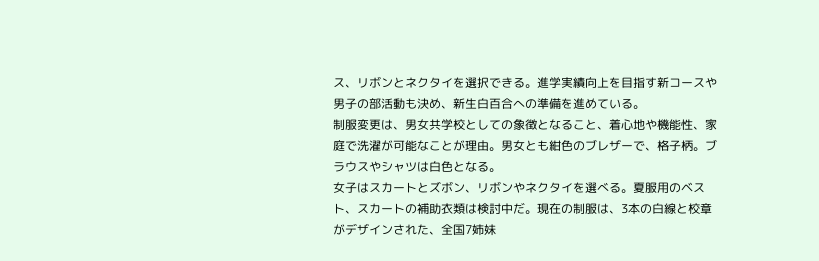ス、リボンとネクタイを選択できる。進学実績向上を目指す新コースや男子の部活動も決め、新生白百合への準備を進めている。
制服変更は、男女共学校としての象徴となること、着心地や機能性、家庭で洗濯が可能なことが理由。男女とも紺色のブレザーで、格子柄。ブラウスやシャツは白色となる。
女子はスカートとズボン、リボンやネクタイを選べる。夏服用のベスト、スカートの補助衣類は検討中だ。現在の制服は、3本の白線と校章がデザインされた、全国7姉妹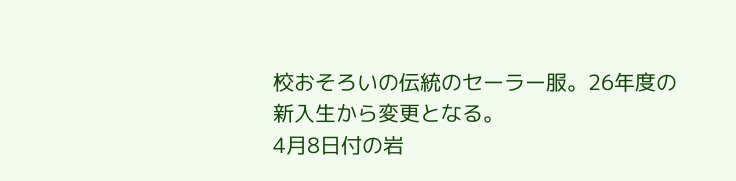校おそろいの伝統のセーラー服。26年度の新入生から変更となる。
4月8日付の岩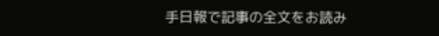手日報で記事の全文をお読み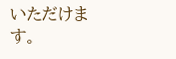いただけます。